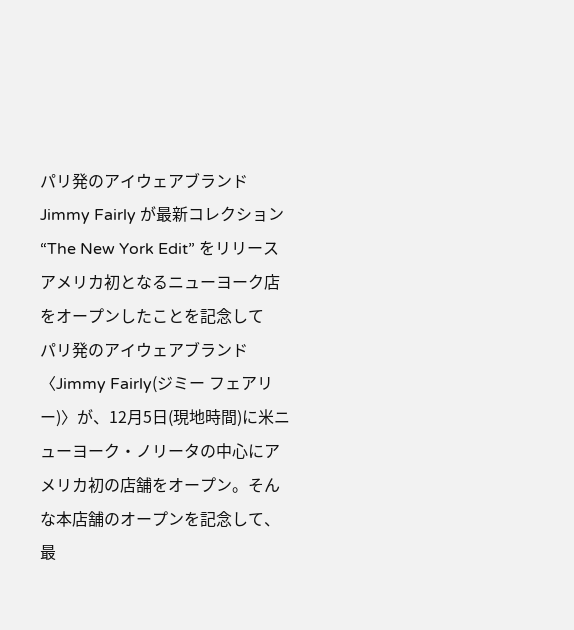パリ発のアイウェアブランド Jimmy Fairly が最新コレクション “The New York Edit” をリリース
アメリカ初となるニューヨーク店をオープンしたことを記念して
パリ発のアイウェアブランド〈Jimmy Fairly(ジミー フェアリー)〉が、12月5日(現地時間)に米ニューヨーク・ノリータの中心にアメリカ初の店舗をオープン。そんな本店舗のオープンを記念して、最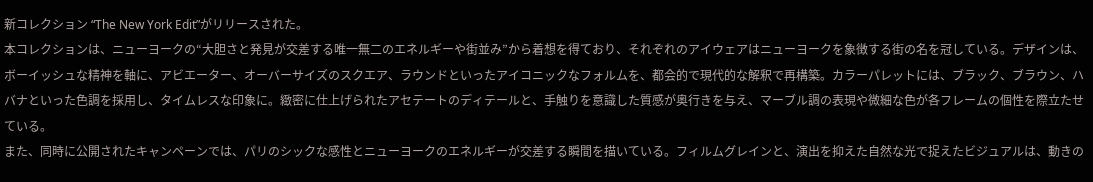新コレクション “The New York Edit”がリリースされた。
本コレクションは、ニューヨークの“大胆さと発見が交差する唯一無二のエネルギーや街並み”から着想を得ており、それぞれのアイウェアはニューヨークを象徴する街の名を冠している。デザインは、ボーイッシュな精神を軸に、アビエーター、オーバーサイズのスクエア、ラウンドといったアイコニックなフォルムを、都会的で現代的な解釈で再構築。カラーパレットには、ブラック、ブラウン、ハバナといった色調を採用し、タイムレスな印象に。緻密に仕上げられたアセテートのディテールと、手触りを意識した質感が奥行きを与え、マーブル調の表現や微細な色が各フレームの個性を際立たせている。
また、同時に公開されたキャンペーンでは、パリのシックな感性とニューヨークのエネルギーが交差する瞬間を描いている。フィルムグレインと、演出を抑えた自然な光で捉えたビジュアルは、動きの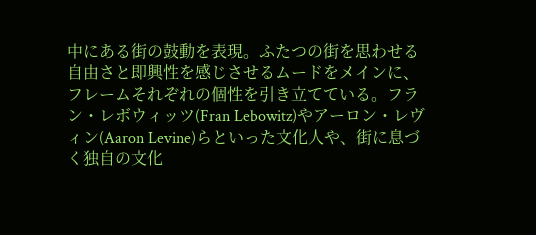中にある街の鼓動を表現。ふたつの街を思わせる自由さと即興性を感じさせるムードをメインに、フレームそれぞれの個性を引き立てている。フラン・レボウィッツ(Fran Lebowitz)やアーロン・レヴィン(Aaron Levine)らといった文化人や、街に息づく独自の文化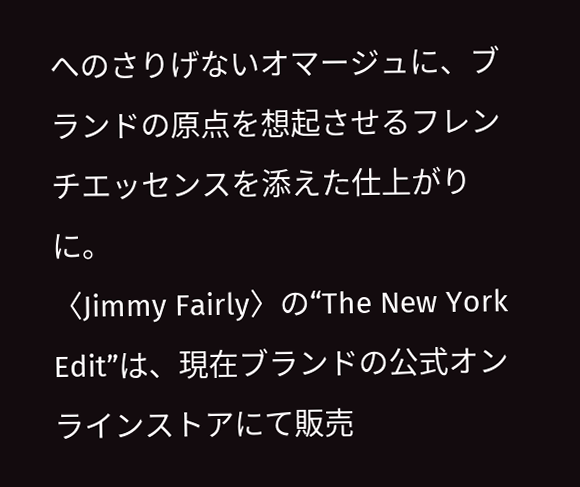へのさりげないオマージュに、ブランドの原点を想起させるフレンチエッセンスを添えた仕上がりに。
〈Jimmy Fairly〉の“The New York Edit”は、現在ブランドの公式オンラインストアにて販売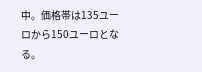中。価格帯は135ユーロから150ユーロとなる。